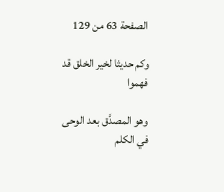الصفحة 63 من 129

وكم حديثا لخير الخلق قد فهموا

وهو المصدَّق بعد الوحى في الكلم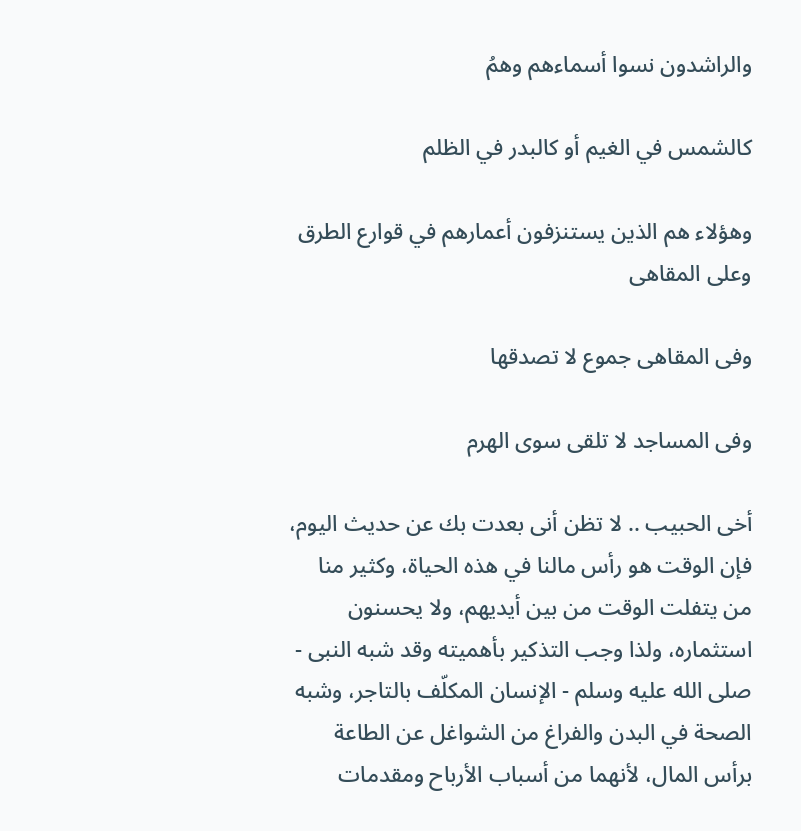والراشدون نسوا أسماءهم وهمُ

كالشمس في الغيم أو كالبدر في الظلم

وهؤلاء هم الذين يستنزفون أعمارهم في قوارع الطرق وعلى المقاهى

وفى المقاهى جموع لا تصدقها

وفى المساجد لا تلقى سوى الهرم

أخى الحبيب .. لا تظن أنى بعدت بك عن حديث اليوم، فإن الوقت هو رأس مالنا في هذه الحياة، وكثير منا من يتفلت الوقت من بين أيديهم، ولا يحسنون استثماره، ولذا وجب التذكير بأهميته وقد شبه النبى - صلى الله عليه وسلم - الإنسان المكلّف بالتاجر، وشبه الصحة في البدن والفراغ من الشواغل عن الطاعة برأس المال، لأنهما من أسباب الأرباح ومقدمات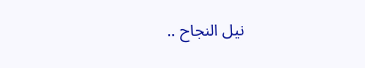نيل النجاح ..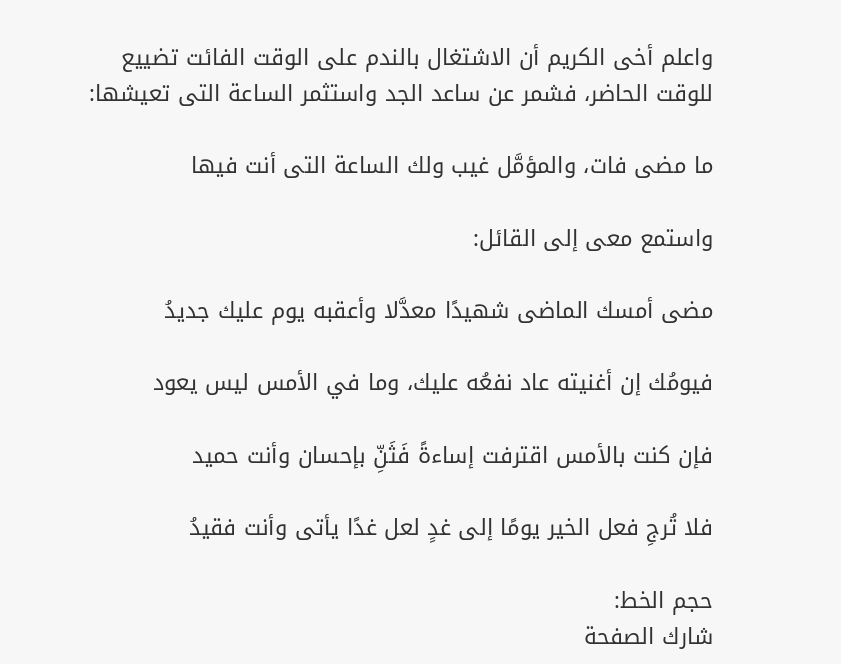واعلم أخى الكريم أن الاشتغال بالندم على الوقت الفائت تضييع للوقت الحاضر، فشمر عن ساعد الجد واستثمر الساعة التى تعيشها:

ما مضى فات، والمؤمَّل غيب ولك الساعة التى أنت فيها

واستمع معى إلى القائل:

مضى أمسك الماضى شهيدًا معدَّلا وأعقبه يوم عليك جديدُ

فيومُك إن أغنيته عاد نفعُه عليك، وما في الأمس ليس يعود

فإن كنت بالأمس اقترفت إساءةً فَثَنِّ بإحسان وأنت حميد

فلا تُرجِ فعل الخير يومًا إلى غدٍ لعل غدًا يأتى وأنت فقيدُ

حجم الخط:
شارك الصفحة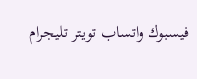فيسبوك واتساب تويتر تليجرام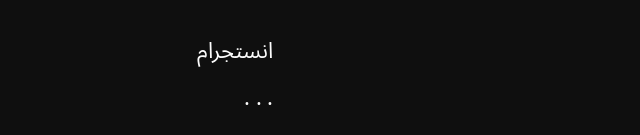انستجرام
. . .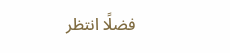فضلًا انتظر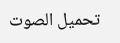تحميل الصوت